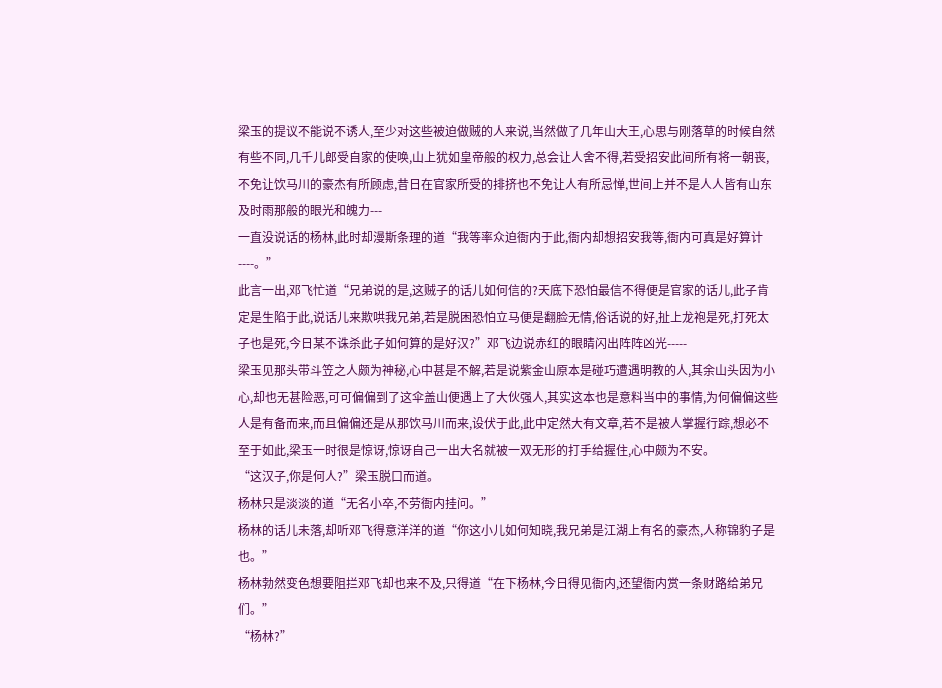梁玉的提议不能说不诱人,至少对这些被迫做贼的人来说,当然做了几年山大王,心思与刚落草的时候自然有些不同,几千儿郎受自家的使唤,山上犹如皇帝般的权力,总会让人舍不得,若受招安此间所有将一朝丧,不免让饮马川的豪杰有所顾虑,昔日在官家所受的排挤也不免让人有所忌惮,世间上并不是人人皆有山东及时雨那般的眼光和魄力---
一直没说话的杨林,此时却漫斯条理的道“我等率众迫衙内于此,衙内却想招安我等,衙内可真是好算计----。”
此言一出,邓飞忙道“兄弟说的是,这贼子的话儿如何信的?天底下恐怕最信不得便是官家的话儿,此子肯定是生陷于此,说话儿来欺哄我兄弟,若是脱困恐怕立马便是翻脸无情,俗话说的好,扯上龙袍是死,打死太子也是死,今日某不诛杀此子如何算的是好汉?”邓飞边说赤红的眼睛闪出阵阵凶光-----
梁玉见那头带斗笠之人颇为神秘,心中甚是不解,若是说紫金山原本是碰巧遭遇明教的人,其余山头因为小心,却也无甚险恶,可可偏偏到了这伞盖山便遇上了大伙强人,其实这本也是意料当中的事情,为何偏偏这些人是有备而来,而且偏偏还是从那饮马川而来,设伏于此,此中定然大有文章,若不是被人掌握行踪,想必不至于如此,梁玉一时很是惊讶,惊讶自己一出大名就被一双无形的打手给握住,心中颇为不安。
“这汉子,你是何人?”梁玉脱口而道。
杨林只是淡淡的道“无名小卒,不劳衙内挂问。”
杨林的话儿未落,却听邓飞得意洋洋的道“你这小儿如何知晓,我兄弟是江湖上有名的豪杰,人称锦豹子是也。”
杨林勃然变色想要阻拦邓飞却也来不及,只得道“在下杨林,今日得见衙内,还望衙内赏一条财路给弟兄们。”
“杨林?”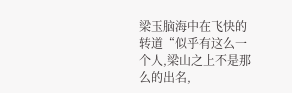梁玉脑海中在飞快的转道“似乎有这么一个人,梁山之上不是那么的出名,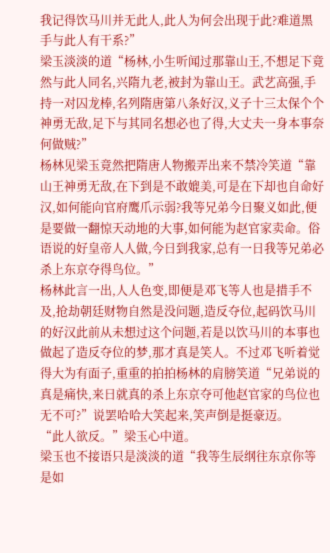我记得饮马川并无此人,此人为何会出现于此?难道黑手与此人有干系?”
梁玉淡淡的道“杨林,小生听闻过那靠山王,不想足下竟然与此人同名,兴隋九老,被封为靠山王。武艺高强,手持一对囚龙棒,名列隋唐第八条好汉,义子十三太保个个神勇无敌,足下与其同名想必也了得,大丈夫一身本事奈何做贼?”
杨林见梁玉竟然把隋唐人物搬弄出来不禁冷笑道“靠山王神勇无敌,在下到是不敢媲美,可是在下却也自命好汉,如何能向官府鹰爪示弱?我等兄弟今日聚义如此,便是要做一翻惊天动地的大事,如何能为赵官家卖命。俗语说的好皇帝人人做,今日到我家,总有一日我等兄弟必杀上东京夺得鸟位。”
杨林此言一出,人人色变,即便是邓飞等人也是措手不及,抢劫朝廷财物自然是没问题,造反夺位,起码饮马川的好汉此前从未想过这个问题,若是以饮马川的本事也做起了造反夺位的梦,那才真是笑人。不过邓飞听着觉得大为有面子,重重的拍拍杨林的肩膀笑道“兄弟说的真是痛快,来日就真的杀上东京夺可他赵官家的鸟位也无不可?”说罢哈哈大笑起来,笑声倒是挺豪迈。
“此人欲反。”梁玉心中道。
梁玉也不接语只是淡淡的道“我等生辰纲往东京你等是如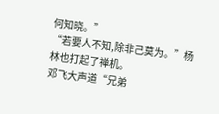何知晓。”
“若要人不知,除非己莫为。”杨林也打起了禅机。
邓飞大声道“兄弟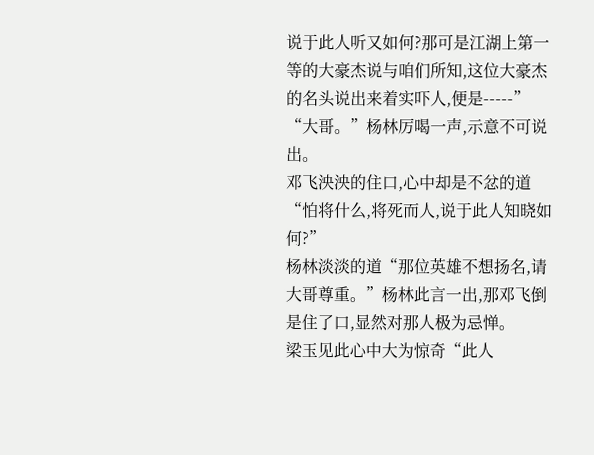说于此人听又如何?那可是江湖上第一等的大豪杰说与咱们所知,这位大豪杰的名头说出来着实吓人,便是-----”
“大哥。”杨林厉喝一声,示意不可说出。
邓飞泱泱的住口,心中却是不忿的道“怕将什么,将死而人,说于此人知晓如何?”
杨林淡淡的道“那位英雄不想扬名,请大哥尊重。”杨林此言一出,那邓飞倒是住了口,显然对那人极为忌惮。
梁玉见此心中大为惊奇“此人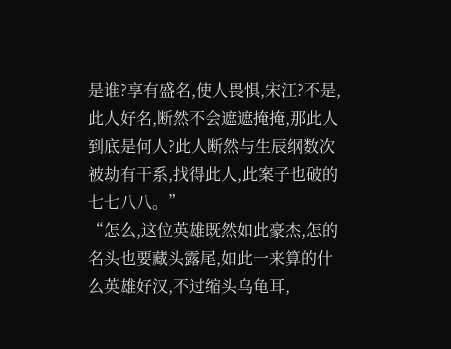是谁?享有盛名,使人畏惧,宋江?不是,此人好名,断然不会遮遮掩掩,那此人到底是何人?此人断然与生辰纲数次被劫有干系,找得此人,此案子也破的七七八八。”
“怎么,这位英雄既然如此豪杰,怎的名头也要藏头露尾,如此一来算的什么英雄好汉,不过缩头乌龟耳,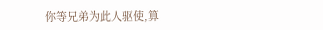你等兄弟为此人驱使,算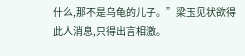什么,那不是乌龟的儿子。”梁玉见状欲得此人消息,只得出言相激。